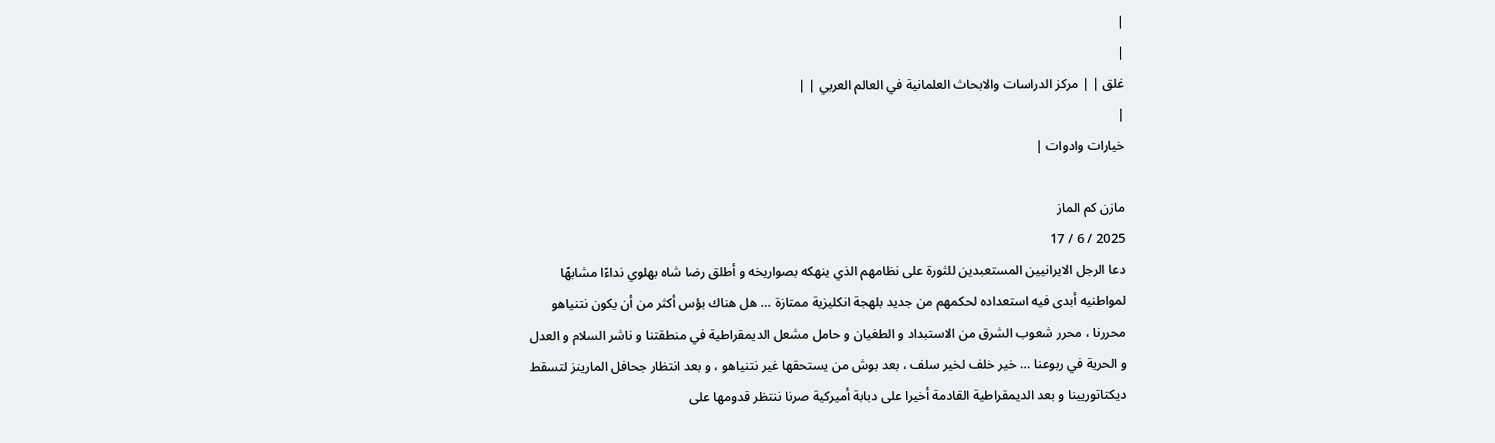|
|
غلق | | مركز الدراسات والابحاث العلمانية في العالم العربي | |
|
خيارات وادوات |

مازن كم الماز
2025 / 6 / 17
دعا الرجل الايرانيين المستعبدين للثورة على نظامهم الذي ينهكه بصواريخه و أطلق رضا شاه بهلوي نداءًا مشابهًا لمواطنيه أبدى فيه استعداده لحكمهم من جديد بلهجة انكليزية ممتازة … هل هناك بؤس أكثر من أن يكون نتنياهو محررنا ، محرر شعوب الشرق من الاستبداد و الطغيان و حامل مشعل الديمقراطية في منطقتنا و ناشر السلام و العدل و الحرية في ربوعنا … خير خلف لخير سلف ، بعد بوش من يستحقها غير نتنياهو ، و بعد انتظار جحافل المارينز لتسقط ديكتاتوريينا و بعد الديمقراطية القادمة أخيرا على دبابة أميركية صرنا ننتظر قدومها على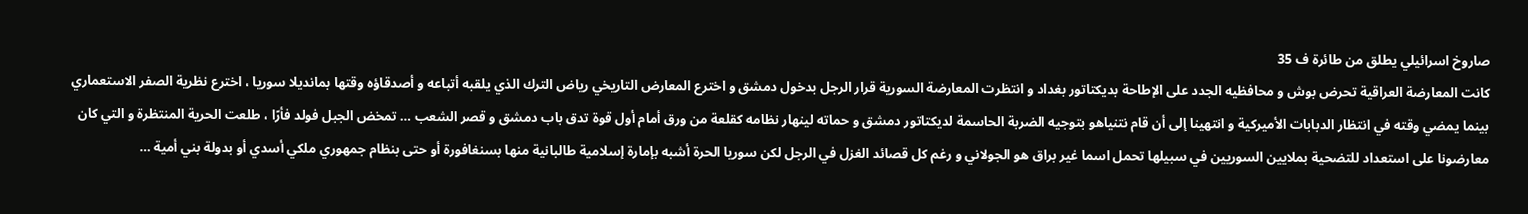صاروخ اسرائيلي يطلق من طائرة ف 35
كانت المعارضة العراقية تحرض بوش و محافظيه الجدد على الإطاحة بديكتاتور بغداد و انتظرت المعارضة السورية قرار الرجل بدخول دمشق و اخترع المعارض التاريخي رياض الترك الذي يلقبه أتباعه و أصدقاؤه وقتها بمانديلا سوريا ، اخترع نظرية الصفر الاستعماري بينما يمضي وقته في انتظار الدبابات الأميركية و انتهينا إلى أن قام نتنياهو بتوجيه الضربة الحاسمة لديكتاتور دمشق و حماته لينهار نظامه كقلعة من ورق أمام أول قوة تدق باب دمشق و قصر الشعب … تمخض الجبل فولد فأرًا ، طلعت الحرية المنتظرة و التي كان معارضونا على استعداد للتضحية بملايين السوريين في سبيلها تحمل اسما غير براق هو الجولاني و رغم كل قصائد الغزل في الرجل لكن سوريا الحرة أشبه بإمارة إسلامية طالبانية منها بسنغافورة أو حتى بنظام جمهوري ملكي أسدي أو بدولة بني أمية …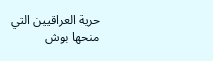حرية العراقيين التي منحها بوش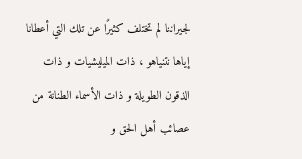لجيراننا لم تختلف كثيرًا عن تلك التي أعطانا إياها نتنياهو ، ذات الميليشيات و ذات الذقون الطويلة و ذات الأسماء الطنانة من عصائب أهل الحق و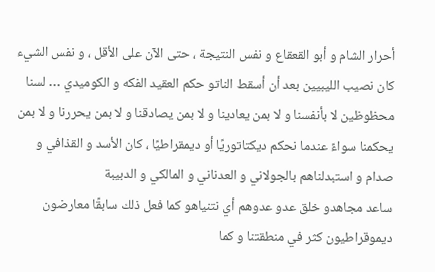أحرار الشام و أبو القعقاع و نفس النتيجة ، حتى الآن على الأقل ، و نفس الشيء كان نصيب الليبيين بعد أن أسقط الناتو حكم العقيد الفكه و الكوميدي … لسنا محظوظين لا بأنفسنا و لا بمن يعادينا و لا بمن يصادقنا و لا بمن يحررنا و لا بمن يحكمنا سواءً عندما نحكم ديكتاتوريًا أو ديمقراطيًا ، كان الأسد و القذافي و صدام و استبدلناهم بالجولاني و العدناني و المالكي و الدبيبة
ساعد مجاهدو خلق عدو عدوهم أي نتنياهو كما فعل ذلك سابقًا معارضون ديموقراطيون كثر في منطقتنا و كما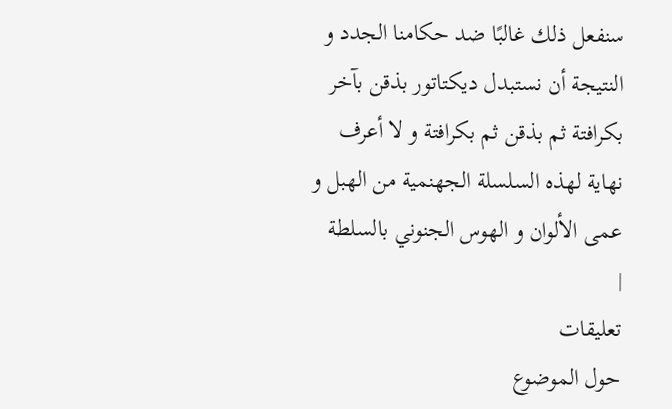سنفعل ذلك غالبًا ضد حكامنا الجدد و النتيجة أن نستبدل ديكتاتور بذقن بآخر بكرافتة ثم بذقن ثم بكرافتة و لا أعرف نهاية لهذه السلسلة الجهنمية من الهبل و عمى الألوان و الهوس الجنوني بالسلطة
|
تعليقات
حول الموضوع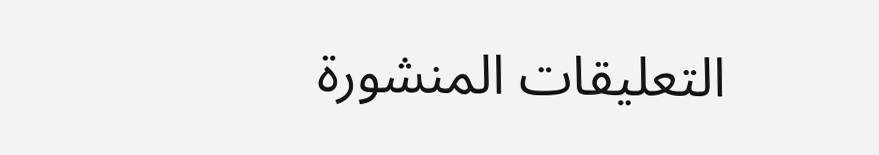التعليقات المنشورة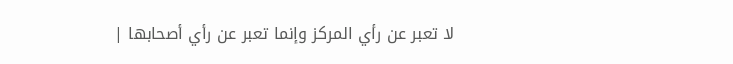لا تعبر عن رأي المركز وإنما تعبر عن رأي أصحابها |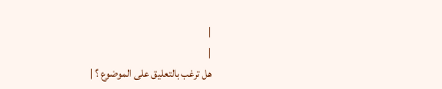|
|
هل ترغب بالتعليق على الموضوع ؟ |